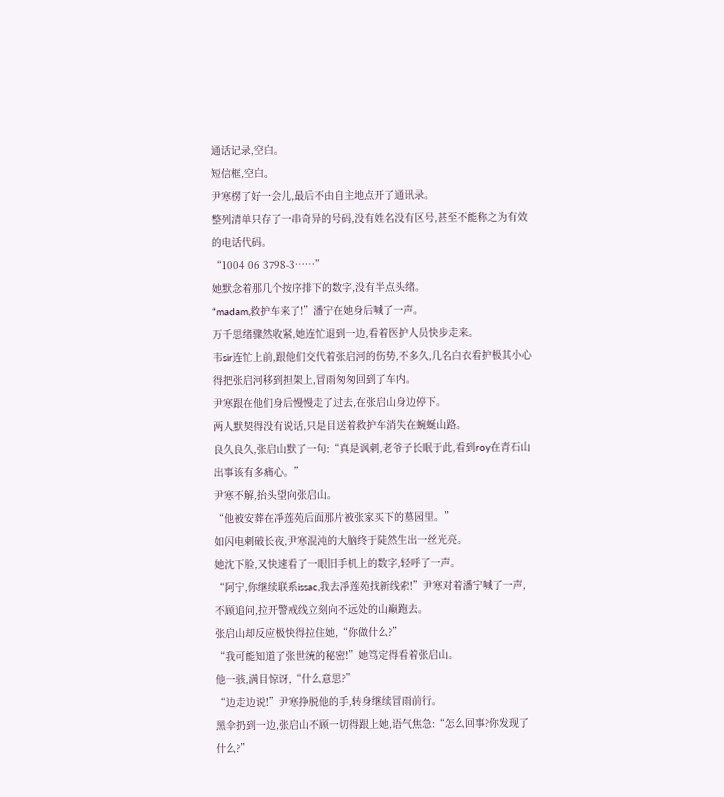通话记录,空白。
短信框,空白。
尹寒楞了好一会儿,最后不由自主地点开了通讯录。
整列清单只存了一串奇异的号码,没有姓名没有区号,甚至不能称之为有效的电话代码。
“1004 06 3798-3……”
她默念着那几个按序排下的数字,没有半点头绪。
“madam,救护车来了!”潘宁在她身后喊了一声。
万千思绪骤然收紧,她连忙退到一边,看着医护人员快步走来。
韦sir连忙上前,跟他们交代着张启河的伤势,不多久,几名白衣看护极其小心得把张启河移到担架上,冒雨匆匆回到了车内。
尹寒跟在他们身后慢慢走了过去,在张启山身边停下。
两人默契得没有说话,只是目送着救护车消失在蜿蜒山路。
良久良久,张启山默了一句:“真是讽刺,老爷子长眠于此,看到roy在青石山出事该有多痛心。”
尹寒不解,抬头望向张启山。
“他被安葬在凈莲苑后面那片被张家买下的墓园里。”
如闪电刺破长夜,尹寒混沌的大脑终于陡然生出一丝光亮。
她沈下脸,又快速看了一眼旧手机上的数字,轻呼了一声。
“阿宁,你继续联系issac,我去凈莲苑找新线索!”尹寒对着潘宁喊了一声,不顾追问,拉开警戒线立刻向不远处的山巅跑去。
张启山却反应极快得拉住她,“你做什么?”
“我可能知道了张世统的秘密!”她笃定得看着张启山。
他一骇,满目惊讶,“什么意思?”
“边走边说!”尹寒挣脱他的手,转身继续冒雨前行。
黑伞扔到一边,张启山不顾一切得跟上她,语气焦急:“怎么回事?你发现了什么?”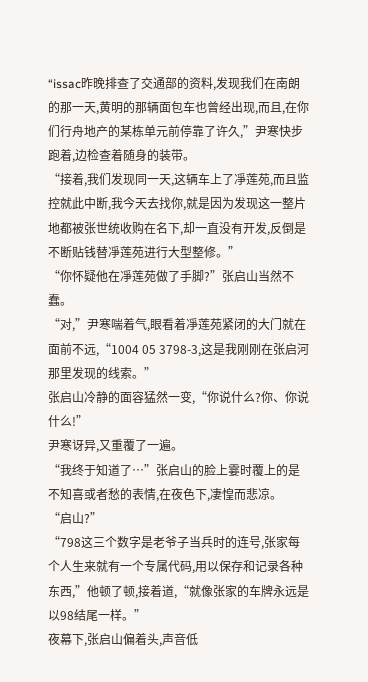“issac昨晚排查了交通部的资料,发现我们在南朗的那一天,黄明的那辆面包车也曾经出现,而且,在你们行舟地产的某栋单元前停靠了许久,”尹寒快步跑着,边检查着随身的装带。
“接着,我们发现同一天,这辆车上了凈莲苑,而且监控就此中断,我今天去找你,就是因为发现这一整片地都被张世统收购在名下,却一直没有开发,反倒是不断贴钱替凈莲苑进行大型整修。”
“你怀疑他在凈莲苑做了手脚?”张启山当然不蠢。
“对,”尹寒喘着气,眼看着凈莲苑紧闭的大门就在面前不远,“1004 05 3798-3,这是我刚刚在张启河那里发现的线索。”
张启山冷静的面容猛然一变,“你说什么?你、你说什么!”
尹寒讶异,又重覆了一遍。
“我终于知道了…”张启山的脸上霎时覆上的是不知喜或者愁的表情,在夜色下,凄惶而悲凉。
“启山?”
“798这三个数字是老爷子当兵时的连号,张家每个人生来就有一个专属代码,用以保存和记录各种东西,”他顿了顿,接着道,“就像张家的车牌永远是以98结尾一样。”
夜幕下,张启山偏着头,声音低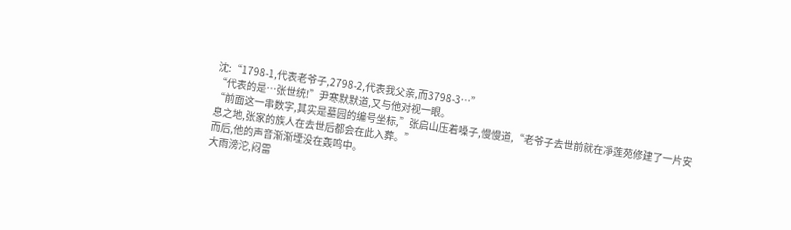沈:“1798-1,代表老爷子,2798-2,代表我父亲,而3798-3…”
“代表的是…张世统!”尹寒默默道,又与他对视一眼。
“前面这一串数字,其实是墓园的编号坐标,”张启山压着嗓子,慢慢道,“老爷子去世前就在凈莲苑修建了一片安息之地,张家的族人在去世后都会在此入葬。”
而后,他的声音渐渐堙没在轰鸣中。
大雨滂沱,闷雷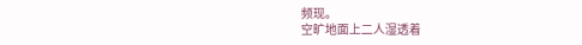频现。
空旷地面上二人湿透着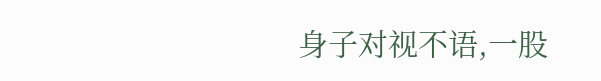身子对视不语,一股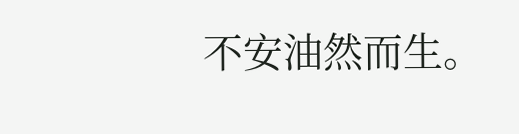不安油然而生。